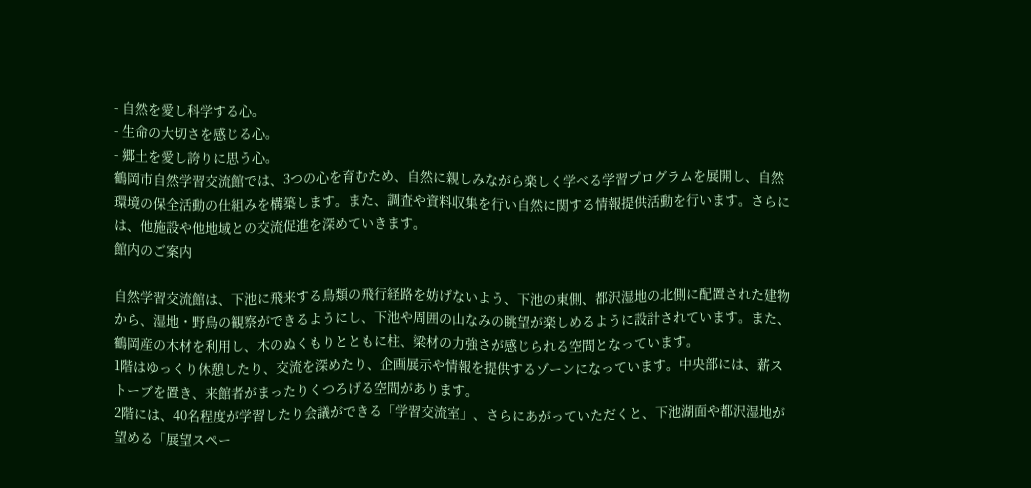- 自然を愛し科学する心。
- 生命の大切さを感じる心。
- 郷土を愛し誇りに思う心。
鶴岡市自然学習交流館では、3つの心を育むため、自然に親しみながら楽しく学べる学習プログラムを展開し、自然環境の保全活動の仕組みを構築します。また、調査や資料収集を行い自然に関する情報提供活動を行います。さらには、他施設や他地域との交流促進を深めていきます。
館内のご案内

自然学習交流館は、下池に飛来する鳥類の飛行経路を妨げないよう、下池の東側、都沢湿地の北側に配置された建物から、湿地・野鳥の観察ができるようにし、下池や周囲の山なみの眺望が楽しめるように設計されています。また、鶴岡産の木材を利用し、木のぬくもりとともに柱、梁材の力強さが感じられる空間となっています。
1階はゆっくり休憩したり、交流を深めたり、企画展示や情報を提供するゾーンになっています。中央部には、薪ストーブを置き、来館者がまったりくつろげる空間があります。
2階には、40名程度が学習したり会議ができる「学習交流室」、さらにあがっていただくと、下池湖面や都沢湿地が望める「展望スペー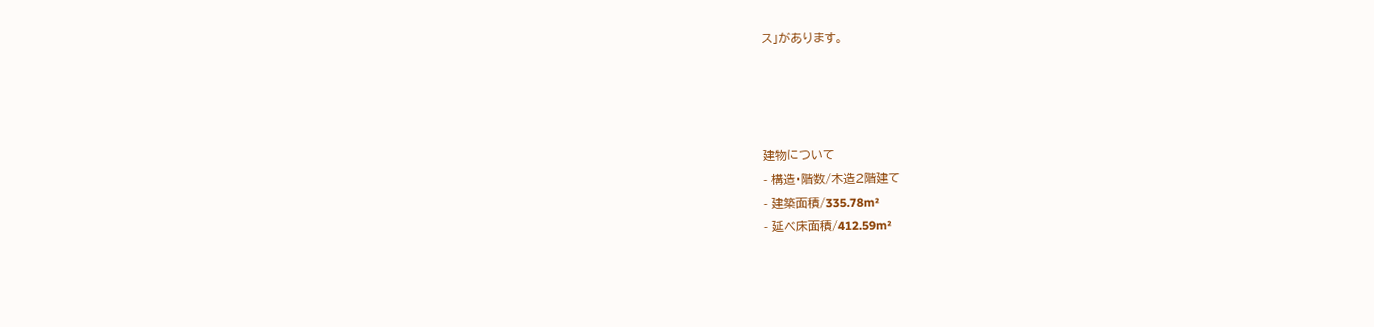ス」があります。




建物について
- 構造・階数/木造2階建て
- 建築面積/335.78m²
- 延べ床面積/412.59m²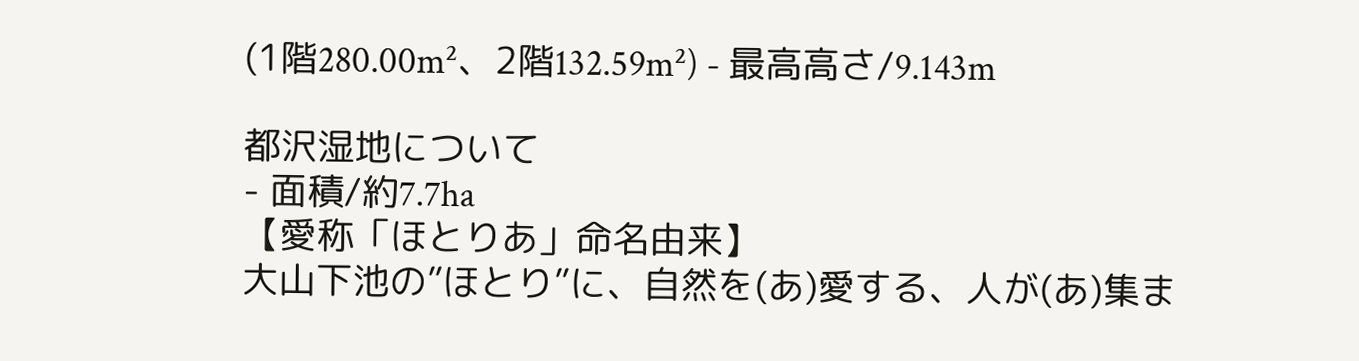(1階280.00m²、2階132.59m²) - 最高高さ/9.143m

都沢湿地について
- 面積/約7.7ha
【愛称「ほとりあ」命名由来】
大山下池の”ほとり”に、自然を(あ)愛する、人が(あ)集ま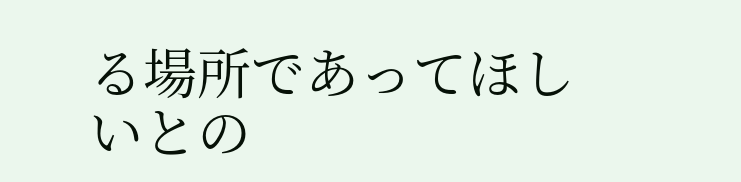る場所であってほしいとの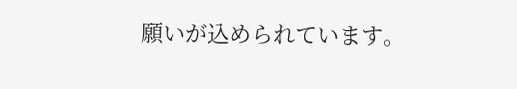願いが込められています。